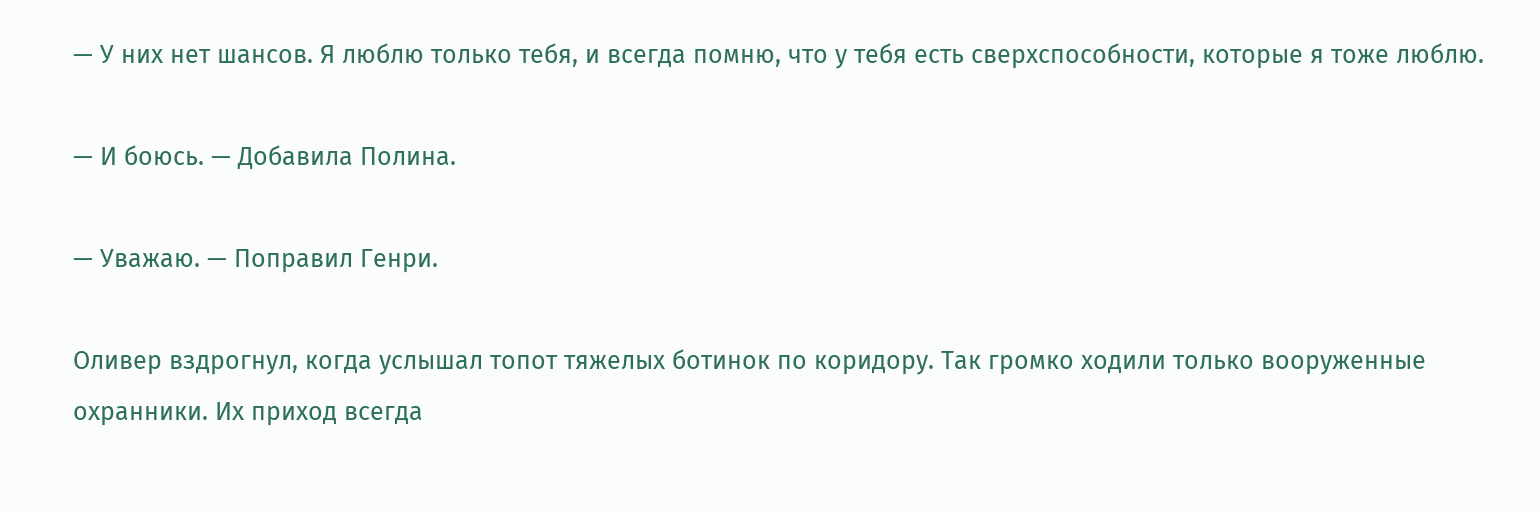— У них нет шансов. Я люблю только тебя, и всегда помню, что у тебя есть сверхспособности, которые я тоже люблю.

— И боюсь. — Добавила Полина.

— Уважаю. — Поправил Генри.

Оливер вздрогнул, когда услышал топот тяжелых ботинок по коридору. Так громко ходили только вооруженные охранники. Их приход всегда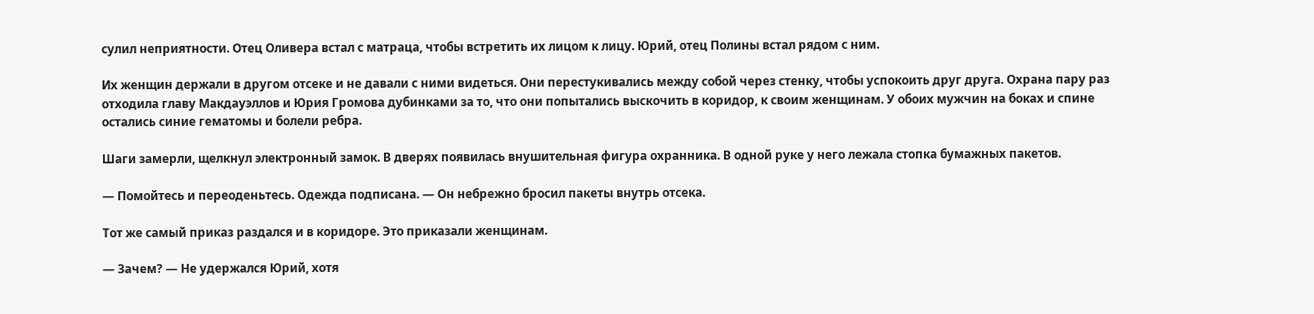сулил неприятности. Отец Оливера встал с матраца, чтобы встретить их лицом к лицу. Юрий, отец Полины встал рядом с ним.

Их женщин держали в другом отсеке и не давали с ними видеться. Они перестукивались между собой через стенку, чтобы успокоить друг друга. Охрана пару раз отходила главу Макдауэллов и Юрия Громова дубинками за то, что они попытались выскочить в коридор, к своим женщинам. У обоих мужчин на боках и спине остались синие гематомы и болели ребра.

Шаги замерли, щелкнул электронный замок. В дверях появилась внушительная фигура охранника. В одной руке у него лежала стопка бумажных пакетов.

— Помойтесь и переоденьтесь. Одежда подписана. — Он небрежно бросил пакеты внутрь отсека.

Тот же самый приказ раздался и в коридоре. Это приказали женщинам.

— Зачем? — Не удержался Юрий, хотя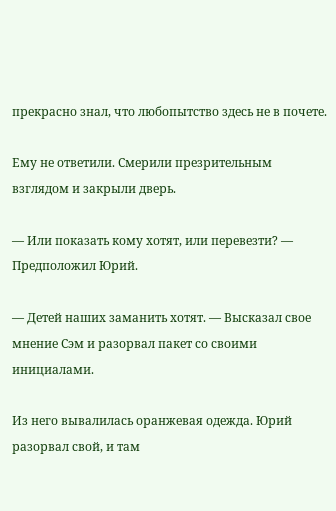прекрасно знал, что любопытство здесь не в почете.

Ему не ответили. Смерили презрительным взглядом и закрыли дверь.

— Или показать кому хотят, или перевезти? — Предположил Юрий.

— Детей наших заманить хотят. — Высказал свое мнение Сэм и разорвал пакет со своими инициалами.

Из него вывалилась оранжевая одежда. Юрий разорвал свой, и там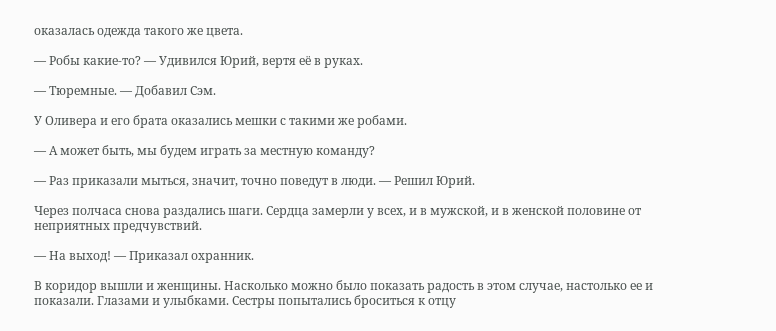оказалась одежда такого же цвета.

— Робы какие-то? — Удивился Юрий, вертя её в руках.

— Тюремные. — Добавил Сэм.

У Оливера и его брата оказались мешки с такими же робами.

— А может быть, мы будем играть за местную команду?

— Раз приказали мыться, значит, точно поведут в люди. — Решил Юрий.

Через полчаса снова раздались шаги. Сердца замерли у всех, и в мужской, и в женской половине от неприятных предчувствий.

— На выход! — Приказал охранник.

В коридор вышли и женщины. Насколько можно было показать радость в этом случае, настолько ее и показали. Глазами и улыбками. Сестры попытались броситься к отцу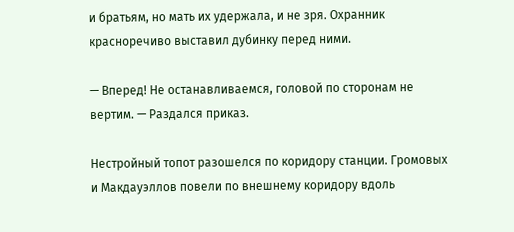и братьям, но мать их удержала, и не зря. Охранник красноречиво выставил дубинку перед ними.

— Вперед! Не останавливаемся, головой по сторонам не вертим. — Раздался приказ.

Нестройный топот разошелся по коридору станции. Громовых и Макдауэллов повели по внешнему коридору вдоль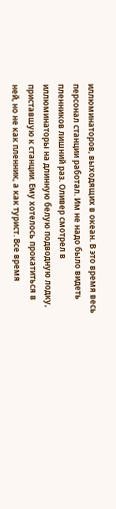иллюминаторов, выходящих в океан. В это время весь персонал станции работал. Им не надо было видеть пленников лишний раз. Оливер смотрел в иллюминаторы на длинную белую подводную лодку, приставшую к станции. Ему хотелось прокатиться в ней, но не как пленник, а как турист. Все время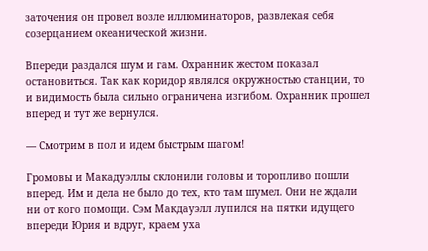заточения он провел возле иллюминаторов, развлекая себя созерцанием океанической жизни.

Впереди раздался шум и гам. Охранник жестом показал остановиться. Так как коридор являлся окружностью станции, то и видимость была сильно ограничена изгибом. Охранник прошел вперед и тут же вернулся.

— Смотрим в пол и идем быстрым шагом!

Громовы и Макадуэллы склонили головы и торопливо пошли вперед. Им и дела не было до тех, кто там шумел. Они не ждали ни от кого помощи. Сэм Макдауэлл лупился на пятки идущего впереди Юрия и вдруг, краем уха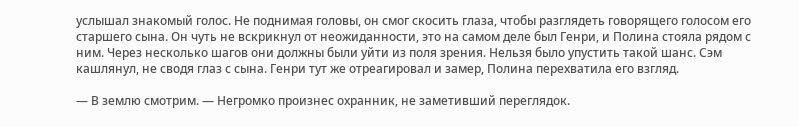услышал знакомый голос. Не поднимая головы, он смог скосить глаза, чтобы разглядеть говорящего голосом его старшего сына. Он чуть не вскрикнул от неожиданности, это на самом деле был Генри, и Полина стояла рядом с ним. Через несколько шагов они должны были уйти из поля зрения. Нельзя было упустить такой шанс. Сэм кашлянул, не сводя глаз с сына. Генри тут же отреагировал и замер, Полина перехватила его взгляд.

— В землю смотрим. — Негромко произнес охранник, не заметивший переглядок.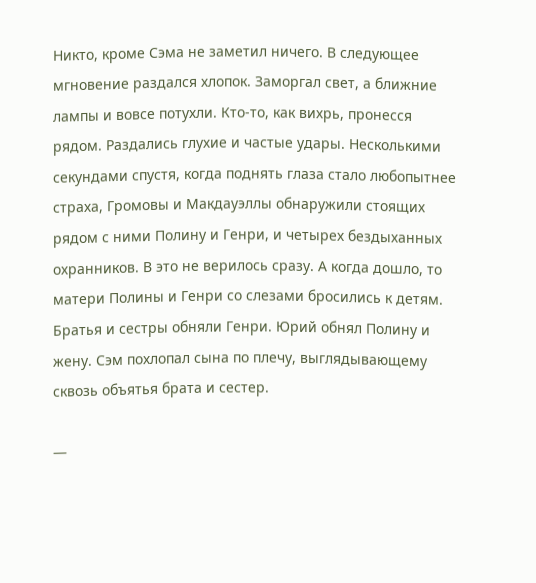Никто, кроме Сэма не заметил ничего. В следующее мгновение раздался хлопок. Заморгал свет, а ближние лампы и вовсе потухли. Кто-то, как вихрь, пронесся рядом. Раздались глухие и частые удары. Несколькими секундами спустя, когда поднять глаза стало любопытнее страха, Громовы и Макдауэллы обнаружили стоящих рядом с ними Полину и Генри, и четырех бездыханных охранников. В это не верилось сразу. А когда дошло, то матери Полины и Генри со слезами бросились к детям. Братья и сестры обняли Генри. Юрий обнял Полину и жену. Сэм похлопал сына по плечу, выглядывающему сквозь объятья брата и сестер.

—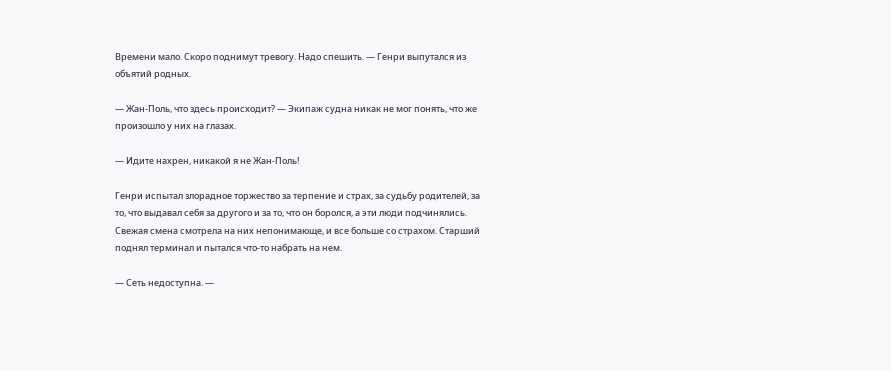Времени мало. Скоро поднимут тревогу. Надо спешить. — Генри выпутался из объятий родных.

— Жан-Поль, что здесь происходит? — Экипаж судна никак не мог понять, что же произошло у них на глазах.

— Идите нахрен, никакой я не Жан-Поль!

Генри испытал злорадное торжество за терпение и страх, за судьбу родителей, за то, что выдавал себя за другого и за то, что он боролся, а эти люди подчинялись. Свежая смена смотрела на них непонимающе, и все больше со страхом. Старший поднял терминал и пытался что-то набрать на нем.

— Сеть недоступна. —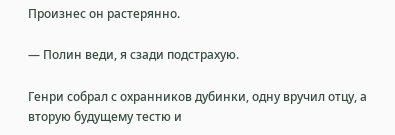Произнес он растерянно.

— Полин веди, я сзади подстрахую.

Генри собрал с охранников дубинки, одну вручил отцу, а вторую будущему тестю и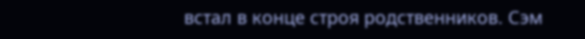встал в конце строя родственников. Сэм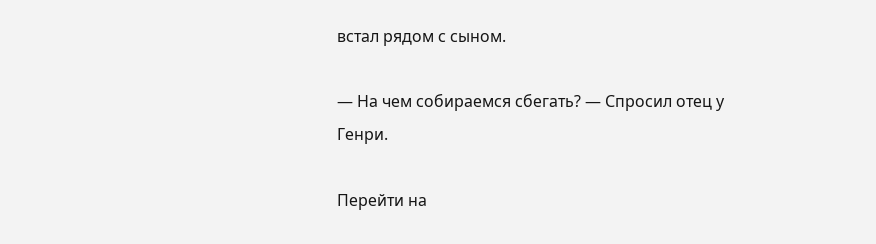встал рядом с сыном.

— На чем собираемся сбегать? — Спросил отец у Генри.

Перейти на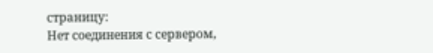страницу:
Нет соединения с сервером,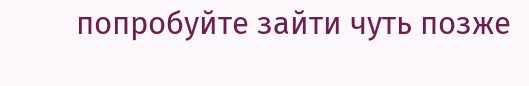попробуйте зайти чуть позже